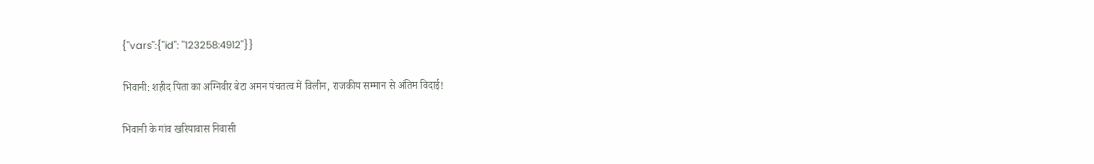{"vars":{"id": "123258:4912"}}

भिवानी: शहीद पिता का अग्निवीर बेटा अमन पंचतत्व में विलीन, राजकीय सम्मान से अंतिम विदाई!

भिवानी के गांव खरियावास निवासी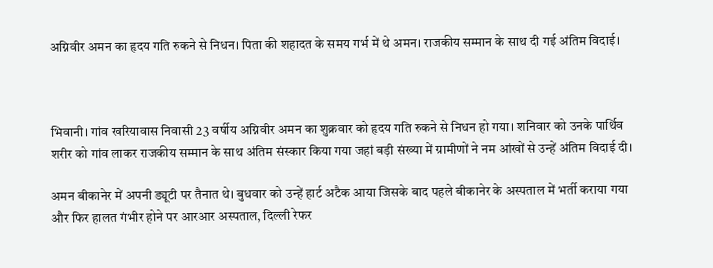अग्निवीर अमन का हृदय गति रुकने से निधन। पिता की शहादत के समय गर्भ में थे अमन। राजकीय सम्मान के साथ दी गई अंतिम विदाई।



भिवानी। गांव खरियावास निवासी 23 वर्षीय अग्निवीर अमन का शुक्रवार को हृदय गति रुकने से निधन हो गया। शनिवार को उनके पार्थिव शरीर को गांव लाकर राजकीय सम्मान के साथ अंतिम संस्कार किया गया जहां बड़ी संख्या में ग्रामीणों ने नम आंखों से उन्हें अंतिम विदाई दी।

अमन बीकानेर में अपनी ड्यूटी पर तैनात थे। बुधवार को उन्हें हार्ट अटैक आया जिसके बाद पहले बीकानेर के अस्पताल में भर्ती कराया गया और फिर हालत गंभीर होने पर आरआर अस्पताल, दिल्ली रेफर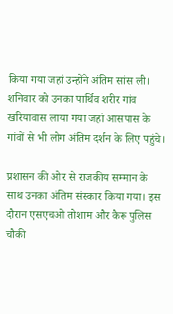किया गया जहां उन्होंने अंतिम सांस ली। शनिवार को उनका पार्थिव शरीर गांव खरियावास लाया गया जहां आसपास के गांवों से भी लोग अंतिम दर्शन के लिए पहुंचे।

प्रशासन की ओर से राजकीय सम्मान के साथ उनका अंतिम संस्कार किया गया। इस दौरान एसएचओ तोशाम और कैरू पुलिस चौकी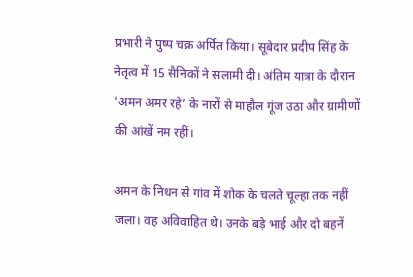प्रभारी ने पुष्प चक्र अर्पित किया। सूबेदार प्रदीप सिंह के नेतृत्व में 15 सैनिकों ने सलामी दी। अंतिम यात्रा के दौरान ‘अमन अमर रहे’ के नारों से माहौल गूंज उठा और ग्रामीणों की आंखें नम रहीं।

अमन के निधन से गांव में शोक के चलते चूल्हा तक नहीं जला। वह अविवाहित थे। उनके बड़े भाई और दो बहनें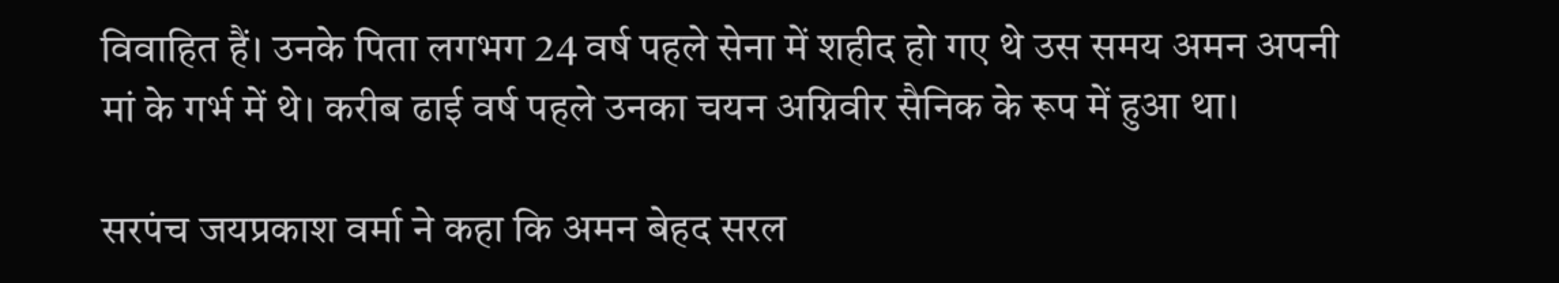विवाहित हैं। उनके पिता लगभग 24 वर्ष पहले सेना में शहीद हो गए थे उस समय अमन अपनी मां के गर्भ में थे। करीब ढाई वर्ष पहले उनका चयन अग्निवीर सैनिक के रूप में हुआ था।

सरपंच जयप्रकाश वर्मा ने कहा कि अमन बेहद सरल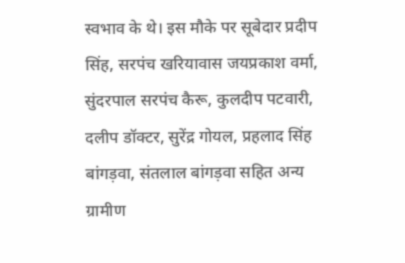स्वभाव के थे। इस मौके पर सूबेदार प्रदीप सिंह, सरपंच खरियावास जयप्रकाश वर्मा, सुंदरपाल सरपंच कैरू, कुलदीप पटवारी, दलीप डॉक्टर, सुरेंद्र गोयल, प्रहलाद सिंह बांगड़वा, संतलाल बांगड़वा सहित अन्य ग्रामीण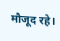मौजूद रहे।